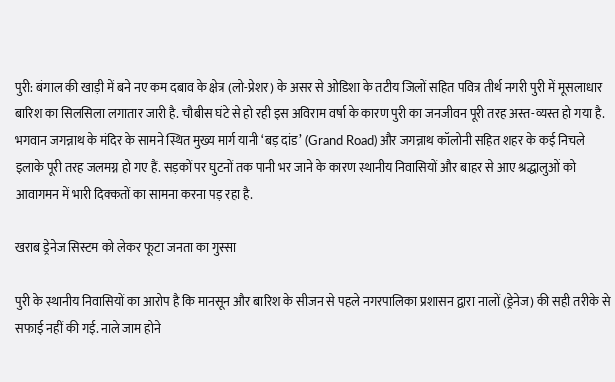पुरी: बंगाल की खाड़ी में बने नए कम दबाव के क्षेत्र (लो-प्रेशर) के असर से ओडिशा के तटीय जिलों सहित पवित्र तीर्थ नगरी पुरी में मूसलाधार बारिश का सिलसिला लगातार जारी है. चौबीस घंटे से हो रही इस अविराम वर्षा के कारण पुरी का जनजीवन पूरी तरह अस्त-व्यस्त हो गया है. भगवान जगन्नाथ के मंदिर के सामने स्थित मुख्य मार्ग यानी ‘बड़ दांड’ (Grand Road) और जगन्नाथ कॉलोनी सहित शहर के कई निचले इलाके पूरी तरह जलमग्न हो गए हैं. सड़कों पर घुटनों तक पानी भर जाने के कारण स्थानीय निवासियों और बाहर से आए श्रद्धालुओं को आवागमन में भारी दिक्कतों का सामना करना पड़ रहा है.

खराब ड्रेनेज सिस्टम को लेकर फूटा जनता का गुस्सा

पुरी के स्थानीय निवासियों का आरोप है कि मानसून और बारिश के सीजन से पहले नगरपालिका प्रशासन द्वारा नालों (ड्रेनेज) की सही तरीके से सफाई नहीं की गई. नाले जाम होने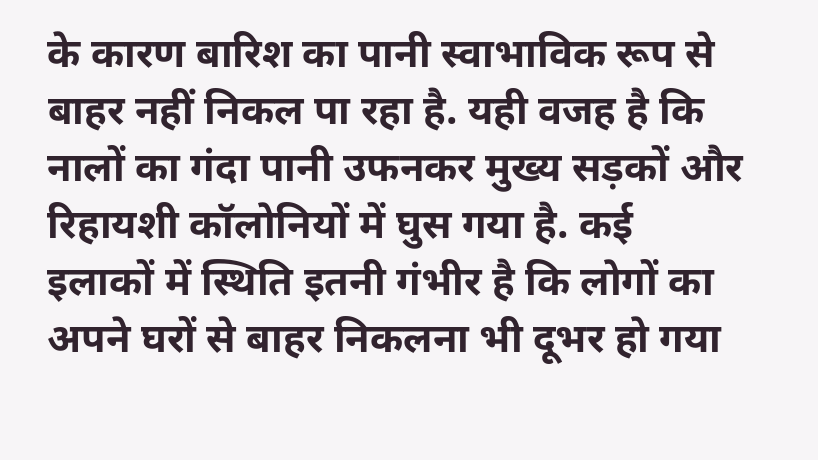के कारण बारिश का पानी स्वाभाविक रूप से बाहर नहीं निकल पा रहा है. यही वजह है कि नालों का गंदा पानी उफनकर मुख्य सड़कों और रिहायशी कॉलोनियों में घुस गया है. कई इलाकों में स्थिति इतनी गंभीर है कि लोगों का अपने घरों से बाहर निकलना भी दूभर हो गया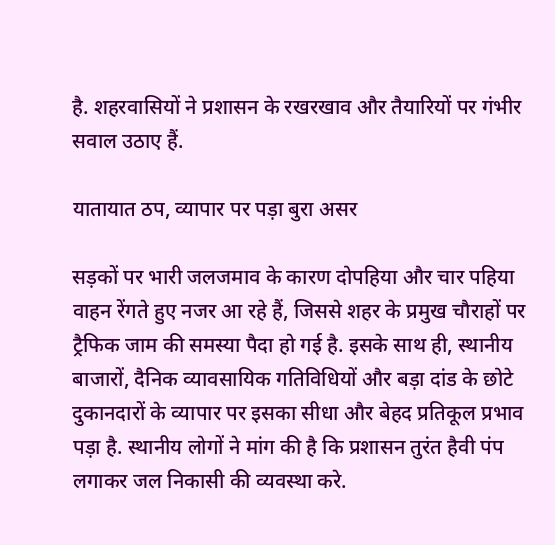है. शहरवासियों ने प्रशासन के रखरखाव और तैयारियों पर गंभीर सवाल उठाए हैं.

यातायात ठप, व्यापार पर पड़ा बुरा असर

सड़कों पर भारी जलजमाव के कारण दोपहिया और चार पहिया वाहन रेंगते हुए नजर आ रहे हैं, जिससे शहर के प्रमुख चौराहों पर ट्रैफिक जाम की समस्या पैदा हो गई है. इसके साथ ही, स्थानीय बाजारों, दैनिक व्यावसायिक गतिविधियों और बड़ा दांड के छोटे दुकानदारों के व्यापार पर इसका सीधा और बेहद प्रतिकूल प्रभाव पड़ा है. स्थानीय लोगों ने मांग की है कि प्रशासन तुरंत हैवी पंप लगाकर जल निकासी की व्यवस्था करे.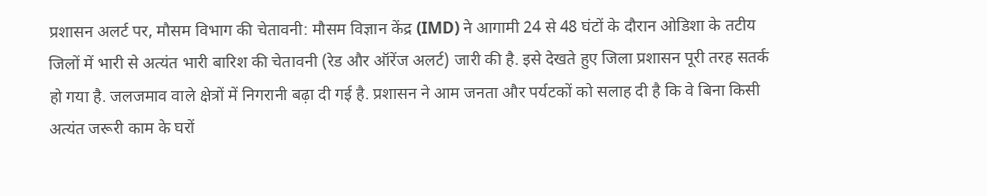प्रशासन अलर्ट पर, मौसम विभाग की चेतावनी: मौसम विज्ञान केंद्र (IMD) ने आगामी 24 से 48 घंटों के दौरान ओडिशा के तटीय जिलों में भारी से अत्यंत भारी बारिश की चेतावनी (रेड और ऑरेंज अलर्ट) जारी की है. इसे देखते हुए जिला प्रशासन पूरी तरह सतर्क हो गया है. जलजमाव वाले क्षेत्रों में निगरानी बढ़ा दी गई है. प्रशासन ने आम जनता और पर्यटकों को सलाह दी है कि वे बिना किसी अत्यंत जरूरी काम के घरों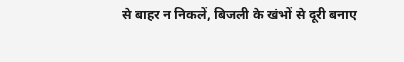से बाहर न निकलें, बिजली के खंभों से दूरी बनाए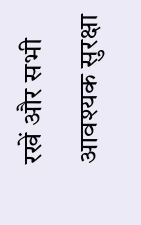रखें और सभी आवश्यक सुरक्षा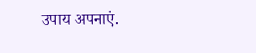उपाय अपनाएं.